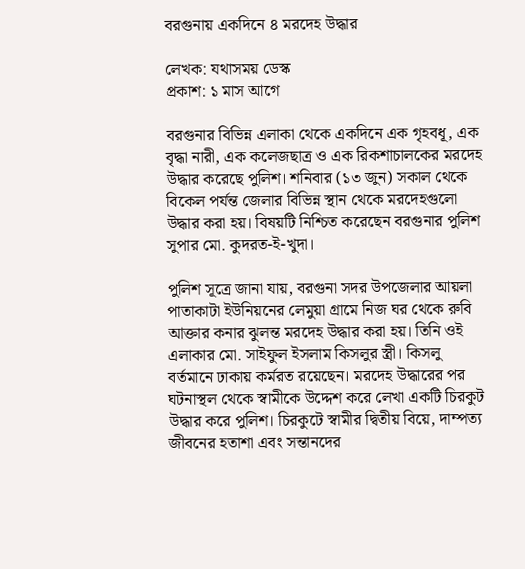বরগুনায় একদিনে ৪ মরদেহ উদ্ধার

লেখক: যথাসময় ডেস্ক
প্রকাশ: ১ মাস আগে

বরগুনার বিভিন্ন এলাকা থেকে একদিনে এক গৃহবধূ, এক বৃদ্ধা নারী, এক কলেজছাত্র ও এক রিকশাচালকের মরদেহ উদ্ধার করেছে পুলিশ। শনিবার (১৩ জুন) সকাল থেকে বিকেল পর্যন্ত জেলার বিভিন্ন স্থান থেকে মরদেহগুলো উদ্ধার করা হয়। বিষয়টি নিশ্চিত করেছেন বরগুনার পুলিশ সুপার মো. কুদরত-ই-খুদা।

পুলিশ সূত্রে জানা যায়, বরগুনা সদর উপজেলার আয়লা পাতাকাটা ইউনিয়নের লেমুয়া গ্রামে নিজ ঘর থেকে রুবি আক্তার কনার ঝুলন্ত মরদেহ উদ্ধার করা হয়। তিনি ওই এলাকার মো. সাইফুল ইসলাম কিসলুর স্ত্রী। কিসলু বর্তমানে ঢাকায় কর্মরত রয়েছেন। মরদেহ উদ্ধারের পর ঘটনাস্থল থেকে স্বামীকে উদ্দেশ করে লেখা একটি চিরকুট উদ্ধার করে পুলিশ। চিরকুটে স্বামীর দ্বিতীয় বিয়ে, দাম্পত্য জীবনের হতাশা এবং সন্তানদের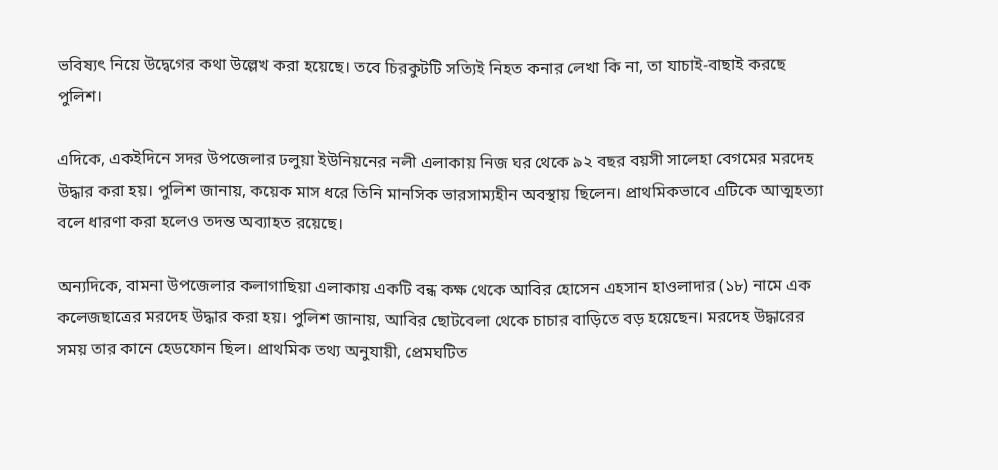ভবিষ্যৎ নিয়ে উদ্বেগের কথা উল্লেখ করা হয়েছে। তবে চিরকুটটি সত্যিই নিহত কনার লেখা কি না, তা যাচাই-বাছাই করছে পুলিশ।

এদিকে, একইদিনে সদর উপজেলার ঢলুয়া ইউনিয়নের নলী এলাকায় নিজ ঘর থেকে ৯২ বছর বয়সী সালেহা বেগমের মরদেহ উদ্ধার করা হয়। পুলিশ জানায়, কয়েক মাস ধরে তিনি মানসিক ভারসাম্যহীন অবস্থায় ছিলেন। প্রাথমিকভাবে এটিকে আত্মহত্যা বলে ধারণা করা হলেও তদন্ত অব্যাহত রয়েছে।

অন্যদিকে, বামনা উপজেলার কলাগাছিয়া এলাকায় একটি বন্ধ কক্ষ থেকে আবির হোসেন এহসান হাওলাদার (১৮) নামে এক কলেজছাত্রের মরদেহ উদ্ধার করা হয়। পুলিশ জানায়, আবির ছোটবেলা থেকে চাচার বাড়িতে বড় হয়েছেন। মরদেহ উদ্ধারের সময় তার কানে হেডফোন ছিল। প্রাথমিক তথ্য অনুযায়ী, প্রেমঘটিত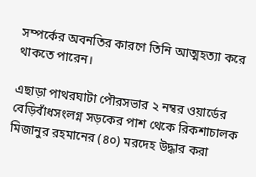সম্পর্কের অবনতির কারণে তিনি আত্মহত্যা করে থাকতে পারেন।

এছাড়া পাথরঘাটা পৌরসভার ২ নম্বর ওয়ার্ডের বেড়িবাঁধসংলগ্ন সড়কের পাশ থেকে রিকশাচালক মিজানুর রহমানের (৪০) মরদেহ উদ্ধার করা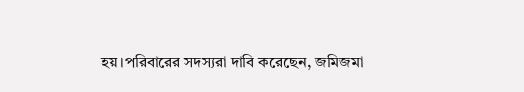হয়।পরিবারের সদস্যরা দাবি করেছেন, জমিজমা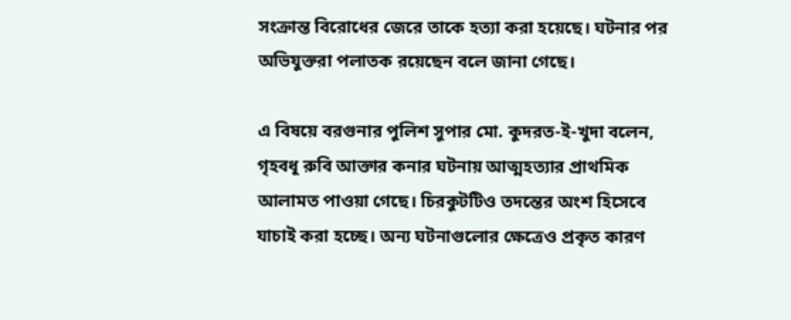সংক্রান্ত বিরোধের জেরে তাকে হত্যা করা হয়েছে। ঘটনার পর অভিযুক্তরা পলাতক রয়েছেন বলে জানা গেছে।

এ বিষয়ে বরগুনার পুলিশ সুপার মো. কুদরত-ই-খুদা বলেন, গৃহবধূ রুবি আক্তার কনার ঘটনায় আত্মহত্যার প্রাথমিক আলামত পাওয়া গেছে। চিরকুটটিও তদন্তের অংশ হিসেবে যাচাই করা হচ্ছে। অন্য ঘটনাগুলোর ক্ষেত্রেও প্রকৃত কারণ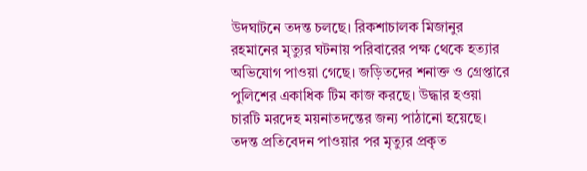উদঘাটনে তদন্ত চলছে। রিকশাচালক মিজানুর রহমানের মৃত্যুর ঘটনায় পরিবারের পক্ষ থেকে হত্যার অভিযোগ পাওয়া গেছে। জড়িতদের শনাক্ত ও গ্রেপ্তারে পুলিশের একাধিক টিম কাজ করছে। উদ্ধার হওয়া চারটি মরদেহ ময়নাতদন্তের জন্য পাঠানো হয়েছে। তদন্ত প্রতিবেদন পাওয়ার পর মৃত্যুর প্রকৃত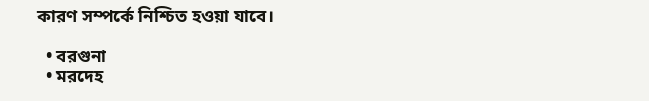কারণ সম্পর্কে নিশ্চিত হওয়া যাবে।

  • বরগুনা
  • মরদেহ